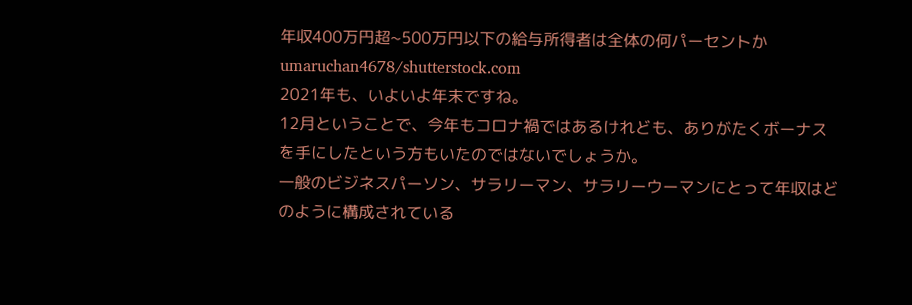年収400万円超~500万円以下の給与所得者は全体の何パーセントか
umaruchan4678/shutterstock.com
2021年も、いよいよ年末ですね。
12月ということで、今年もコロナ禍ではあるけれども、ありがたくボーナスを手にしたという方もいたのではないでしょうか。
一般のビジネスパーソン、サラリーマン、サラリーウーマンにとって年収はどのように構成されている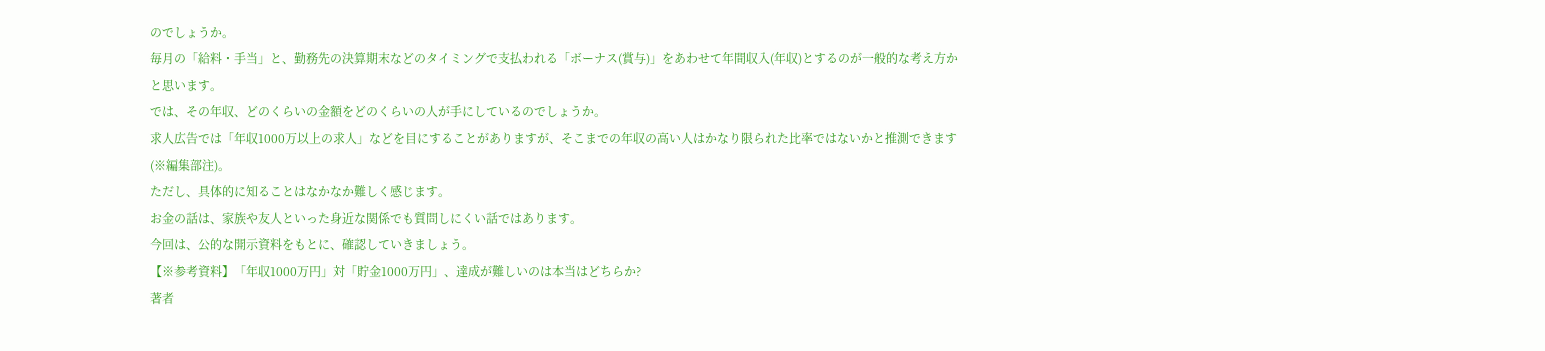のでしょうか。
毎月の「給料・手当」と、勤務先の決算期末などのタイミングで支払われる「ボーナス(賞与)」をあわせて年間収入(年収)とするのが一般的な考え方かと思います。
では、その年収、どのくらいの金額をどのくらいの人が手にしているのでしょうか。
求人広告では「年収1000万以上の求人」などを目にすることがありますが、そこまでの年収の高い人はかなり限られた比率ではないかと推測できます(※編集部注)。
ただし、具体的に知ることはなかなか難しく感じます。
お金の話は、家族や友人といった身近な関係でも質問しにくい話ではあります。
今回は、公的な開示資料をもとに、確認していきましょう。
【※参考資料】「年収1000万円」対「貯金1000万円」、達成が難しいのは本当はどちらか?
著者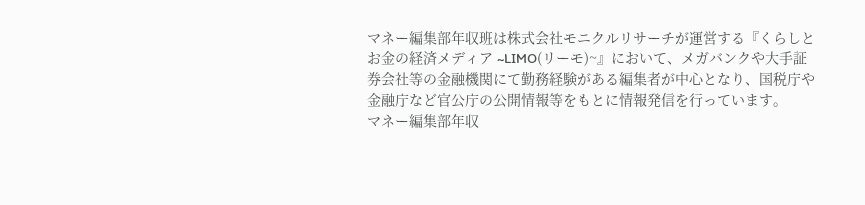マネー編集部年収班は株式会社モニクルリサーチが運営する『くらしとお金の経済メディア ~LIMO(リーモ)~』において、メガバンクや大手証券会社等の金融機関にて勤務経験がある編集者が中心となり、国税庁や金融庁など官公庁の公開情報等をもとに情報発信を行っています。
マネー編集部年収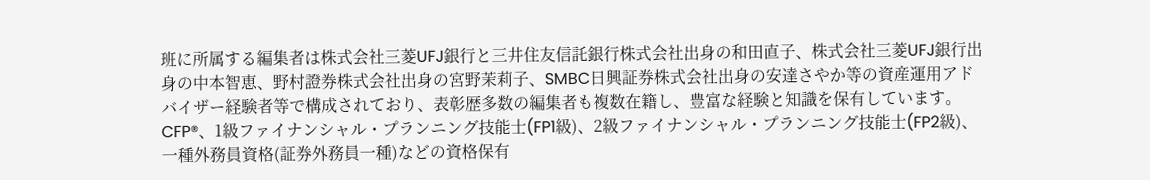班に所属する編集者は株式会社三菱UFJ銀行と三井住友信託銀行株式会社出身の和田直子、株式会社三菱UFJ銀行出身の中本智恵、野村證券株式会社出身の宮野茉莉子、SMBC日興証券株式会社出身の安達さやか等の資産運用アドバイザー経験者等で構成されており、表彰歴多数の編集者も複数在籍し、豊富な経験と知識を保有しています。
CFP®、1級ファイナンシャル・プランニング技能士(FP1級)、2級ファイナンシャル・プランニング技能士(FP2級)、一種外務員資格(証券外務員一種)などの資格保有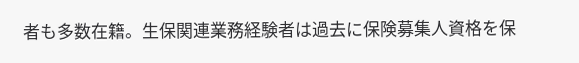者も多数在籍。生保関連業務経験者は過去に保険募集人資格を保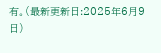有。(最新更新日:2025年6月9日)